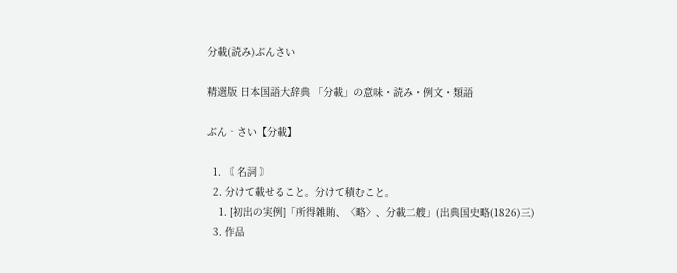分載(読み)ぶんさい

精選版 日本国語大辞典 「分載」の意味・読み・例文・類語

ぶん‐さい【分載】

  1. 〘 名詞 〙
  2. 分けて載せること。分けて積むこと。
    1. [初出の実例]「所得雑賄、〈略〉、分載二艘」(出典国史略(1826)三)
  3. 作品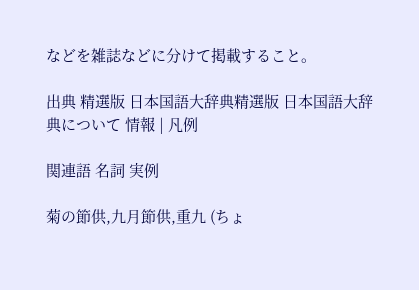などを雑誌などに分けて掲載すること。

出典 精選版 日本国語大辞典精選版 日本国語大辞典について 情報 | 凡例

関連語 名詞 実例

菊の節供,九月節供,重九 (ちょ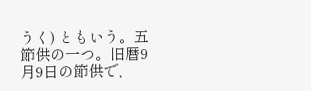うく) ともいう。五節供の一つ。旧暦9月9日の節供で,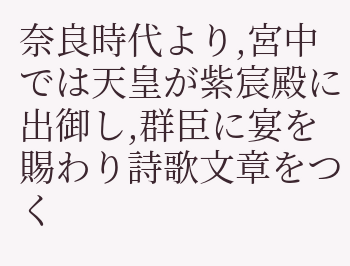奈良時代より,宮中では天皇が紫宸殿に出御し,群臣に宴を賜わり詩歌文章をつく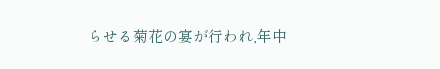らせる菊花の宴が行われ,年中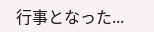行事となった...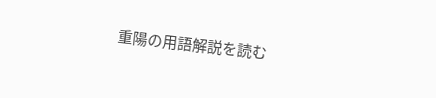重陽の用語解説を読む